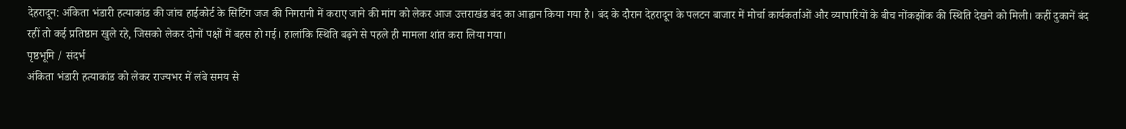देहरादून: अंकिता भंडारी हत्याकांड की जांच हाईकोर्ट के सिटिंग जज की निगरानी में कराए जाने की मांग को लेकर आज उत्तराखंड बंद का आह्वान किया गया है। बंद के दौरान देहरादून के पलटन बाजार में मोर्चा कार्यकर्ताओं और व्यापारियों के बीच नोंकझोंक की स्थिति देखने को मिली। कहीं दुकानें बंद रहीं तो कई प्रतिष्ठान खुले रहे, जिसको लेकर दोनों पक्षों में बहस हो गई। हालांकि स्थिति बढ़ने से पहले ही मामला शांत करा लिया गया।
पृष्ठभूमि / संदर्भ
अंकिता भंडारी हत्याकांड को लेकर राज्यभर में लंबे समय से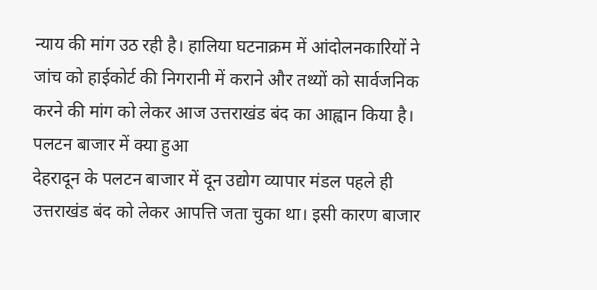न्याय की मांग उठ रही है। हालिया घटनाक्रम में आंदोलनकारियों ने जांच को हाईकोर्ट की निगरानी में कराने और तथ्यों को सार्वजनिक करने की मांग को लेकर आज उत्तराखंड बंद का आह्वान किया है।
पलटन बाजार में क्या हुआ
देहरादून के पलटन बाजार में दून उद्योग व्यापार मंडल पहले ही उत्तराखंड बंद को लेकर आपत्ति जता चुका था। इसी कारण बाजार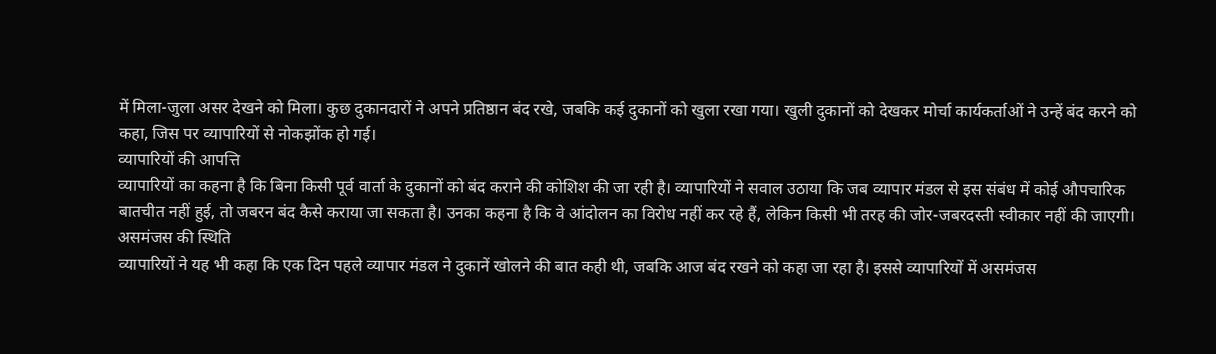में मिला-जुला असर देखने को मिला। कुछ दुकानदारों ने अपने प्रतिष्ठान बंद रखे, जबकि कई दुकानों को खुला रखा गया। खुली दुकानों को देखकर मोर्चा कार्यकर्ताओं ने उन्हें बंद करने को कहा, जिस पर व्यापारियों से नोकझोंक हो गई।
व्यापारियों की आपत्ति
व्यापारियों का कहना है कि बिना किसी पूर्व वार्ता के दुकानों को बंद कराने की कोशिश की जा रही है। व्यापारियों ने सवाल उठाया कि जब व्यापार मंडल से इस संबंध में कोई औपचारिक बातचीत नहीं हुई, तो जबरन बंद कैसे कराया जा सकता है। उनका कहना है कि वे आंदोलन का विरोध नहीं कर रहे हैं, लेकिन किसी भी तरह की जोर-जबरदस्ती स्वीकार नहीं की जाएगी।
असमंजस की स्थिति
व्यापारियों ने यह भी कहा कि एक दिन पहले व्यापार मंडल ने दुकानें खोलने की बात कही थी, जबकि आज बंद रखने को कहा जा रहा है। इससे व्यापारियों में असमंजस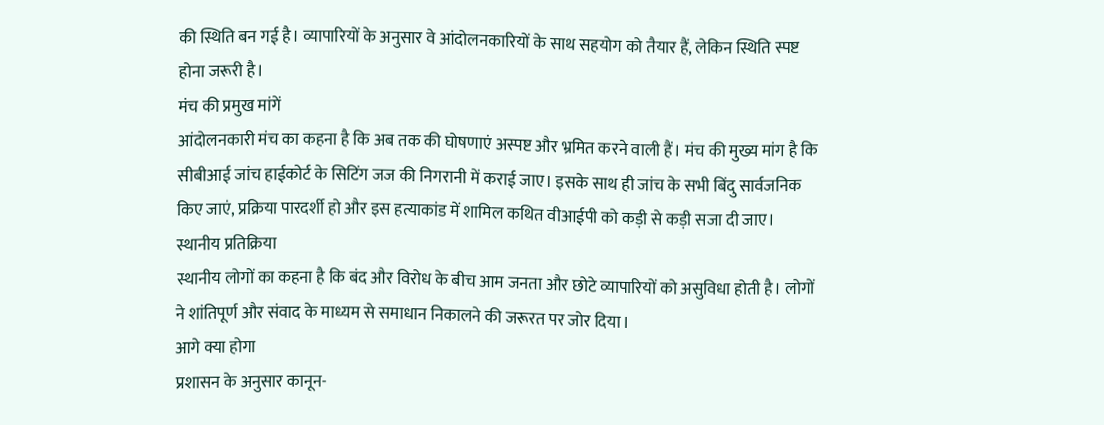की स्थिति बन गई है। व्यापारियों के अनुसार वे आंदोलनकारियों के साथ सहयोग को तैयार हैं, लेकिन स्थिति स्पष्ट होना जरूरी है।
मंच की प्रमुख मांगें
आंदोलनकारी मंच का कहना है कि अब तक की घोषणाएं अस्पष्ट और भ्रमित करने वाली हैं। मंच की मुख्य मांग है कि सीबीआई जांच हाईकोर्ट के सिटिंग जज की निगरानी में कराई जाए। इसके साथ ही जांच के सभी बिंदु सार्वजनिक किए जाएं, प्रक्रिया पारदर्शी हो और इस हत्याकांड में शामिल कथित वीआईपी को कड़ी से कड़ी सजा दी जाए।
स्थानीय प्रतिक्रिया
स्थानीय लोगों का कहना है कि बंद और विरोध के बीच आम जनता और छोटे व्यापारियों को असुविधा होती है। लोगों ने शांतिपूर्ण और संवाद के माध्यम से समाधान निकालने की जरूरत पर जोर दिया।
आगे क्या होगा
प्रशासन के अनुसार कानून-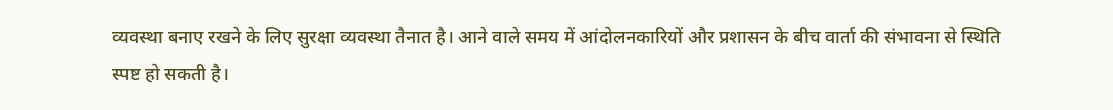व्यवस्था बनाए रखने के लिए सुरक्षा व्यवस्था तैनात है। आने वाले समय में आंदोलनकारियों और प्रशासन के बीच वार्ता की संभावना से स्थिति स्पष्ट हो सकती है।